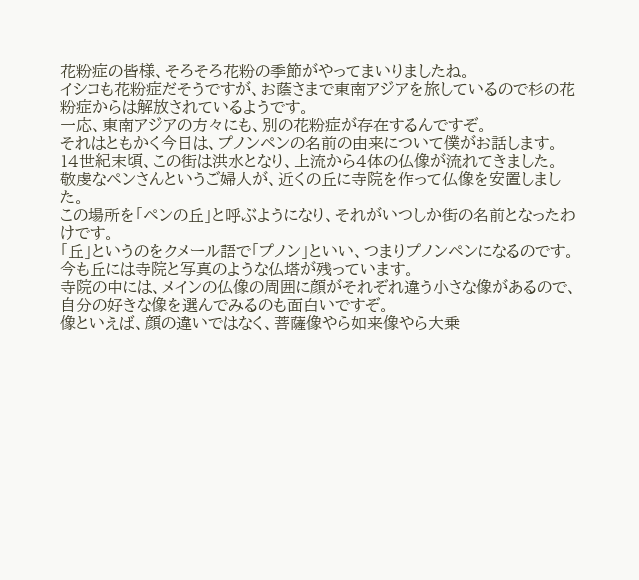花粉症の皆様、そろそろ花粉の季節がやってまいりましたね。
イシコも花粉症だそうですが、お蔭さまで東南アジアを旅しているので杉の花粉症からは解放されているようです。
一応、東南アジアの方々にも、別の花粉症が存在するんですぞ。
それはともかく今日は、プノンペンの名前の由来について僕がお話します。
14世紀末頃、この街は洪水となり、上流から4体の仏像が流れてきました。
敬虔なペンさんというご婦人が、近くの丘に寺院を作って仏像を安置しました。
この場所を「ペンの丘」と呼ぶようになり、それがいつしか街の名前となったわけです。
「丘」というのをクメール語で「プノン」といい、つまりプノンペンになるのです。
今も丘には寺院と写真のような仏塔が残っています。
寺院の中には、メインの仏像の周囲に顔がそれぞれ違う小さな像があるので、自分の好きな像を選んでみるのも面白いですぞ。
像といえば、顔の違いではなく、菩薩像やら如来像やら大乗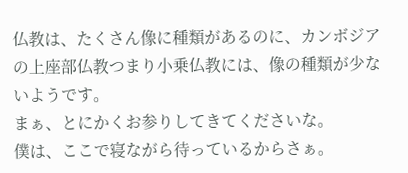仏教は、たくさん像に種類があるのに、カンボジアの上座部仏教つまり小乗仏教には、像の種類が少ないようです。
まぁ、とにかくお参りしてきてくださいな。
僕は、ここで寝ながら待っているからさぁ。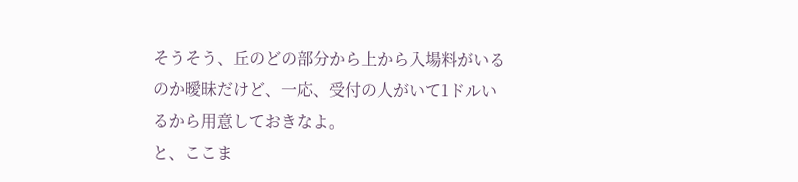そうそう、丘のどの部分から上から入場料がいるのか曖昧だけど、一応、受付の人がいて1ドルいるから用意しておきなよ。
と、ここま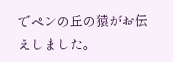でペンの丘の猿がお伝えしました。